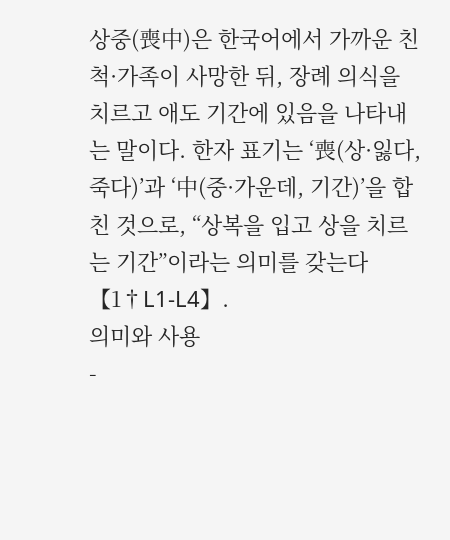상중(喪中)은 한국어에서 가까운 친척·가족이 사망한 뒤, 장례 의식을 치르고 애도 기간에 있음을 나타내는 말이다. 한자 표기는 ‘喪(상·잃다, 죽다)’과 ‘中(중·가운데, 기간)’을 합친 것으로, “상복을 입고 상을 치르는 기간”이라는 의미를 갖는다【1†L1-L4】.
의미와 사용
-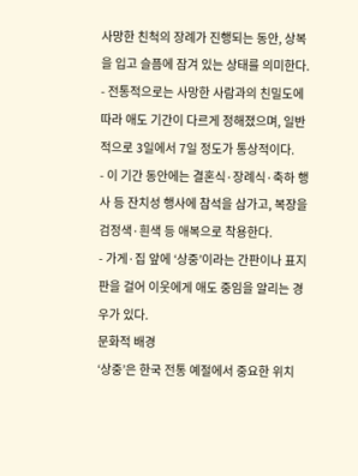사망한 친척의 장례가 진행되는 동안, 상복을 입고 슬픔에 잠겨 있는 상태를 의미한다.
- 전통적으로는 사망한 사람과의 친밀도에 따라 애도 기간이 다르게 정해졌으며, 일반적으로 3일에서 7일 정도가 통상적이다.
- 이 기간 동안에는 결혼식·장례식·축하 행사 등 잔치성 행사에 참석을 삼가고, 복장을 검정색·흰색 등 애복으로 착용한다.
- 가게·집 앞에 ‘상중’이라는 간판이나 표지판을 걸어 이웃에게 애도 중임을 알리는 경우가 있다.
문화적 배경
‘상중’은 한국 전통 예절에서 중요한 위치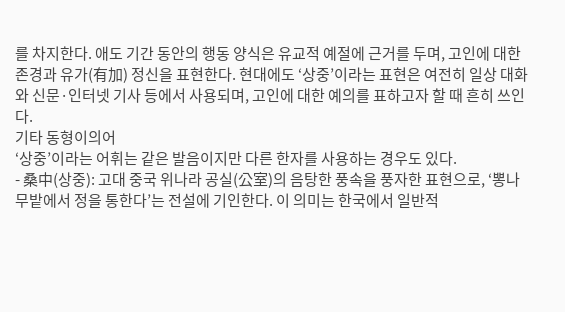를 차지한다. 애도 기간 동안의 행동 양식은 유교적 예절에 근거를 두며, 고인에 대한 존경과 유가(有加) 정신을 표현한다. 현대에도 ‘상중’이라는 표현은 여전히 일상 대화와 신문·인터넷 기사 등에서 사용되며, 고인에 대한 예의를 표하고자 할 때 흔히 쓰인다.
기타 동형이의어
‘상중’이라는 어휘는 같은 발음이지만 다른 한자를 사용하는 경우도 있다.
- 桑中(상중): 고대 중국 위나라 공실(公室)의 음탕한 풍속을 풍자한 표현으로, ‘뽕나무밭에서 정을 통한다’는 전설에 기인한다. 이 의미는 한국에서 일반적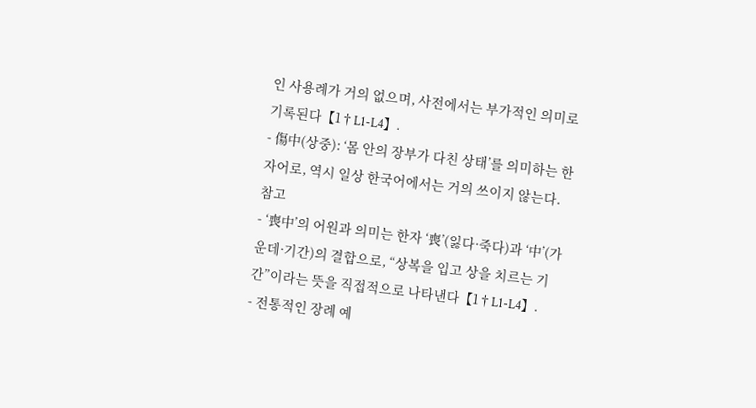인 사용례가 거의 없으며, 사전에서는 부가적인 의미로 기록된다【1†L1-L4】.
- 傷中(상중): ‘몸 안의 장부가 다친 상태’를 의미하는 한자어로, 역시 일상 한국어에서는 거의 쓰이지 않는다.
참고
- ‘喪中’의 어원과 의미는 한자 ‘喪’(잃다·죽다)과 ‘中’(가운데·기간)의 결합으로, “상복을 입고 상을 치르는 기간”이라는 뜻을 직접적으로 나타낸다【1†L1-L4】.
- 전통적인 장례 예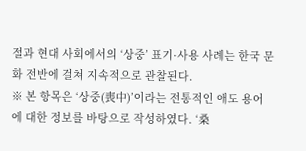절과 현대 사회에서의 ‘상중’ 표기·사용 사례는 한국 문화 전반에 걸쳐 지속적으로 관찰된다.
※ 본 항목은 ‘상중(喪中)’이라는 전통적인 애도 용어에 대한 정보를 바탕으로 작성하였다. ‘桑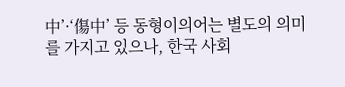中’·‘傷中’ 등 동형이의어는 별도의 의미를 가지고 있으나, 한국 사회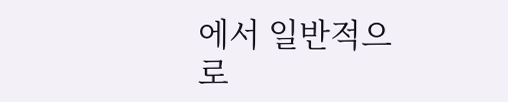에서 일반적으로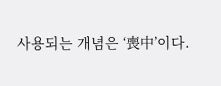사용되는 개념은 ‘喪中’이다.